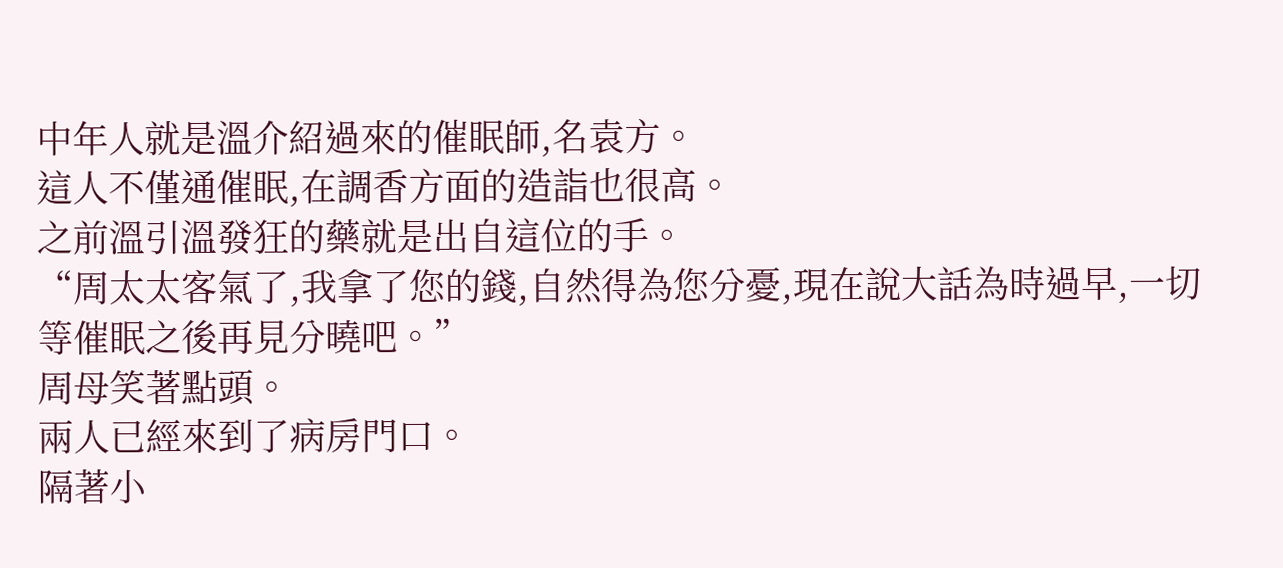中年人就是溫介紹過來的催眠師,名袁方。
這人不僅通催眠,在調香方面的造詣也很高。
之前溫引溫發狂的藥就是出自這位的手。
“周太太客氣了,我拿了您的錢,自然得為您分憂,現在說大話為時過早,一切等催眠之後再見分曉吧。”
周母笑著點頭。
兩人已經來到了病房門口。
隔著小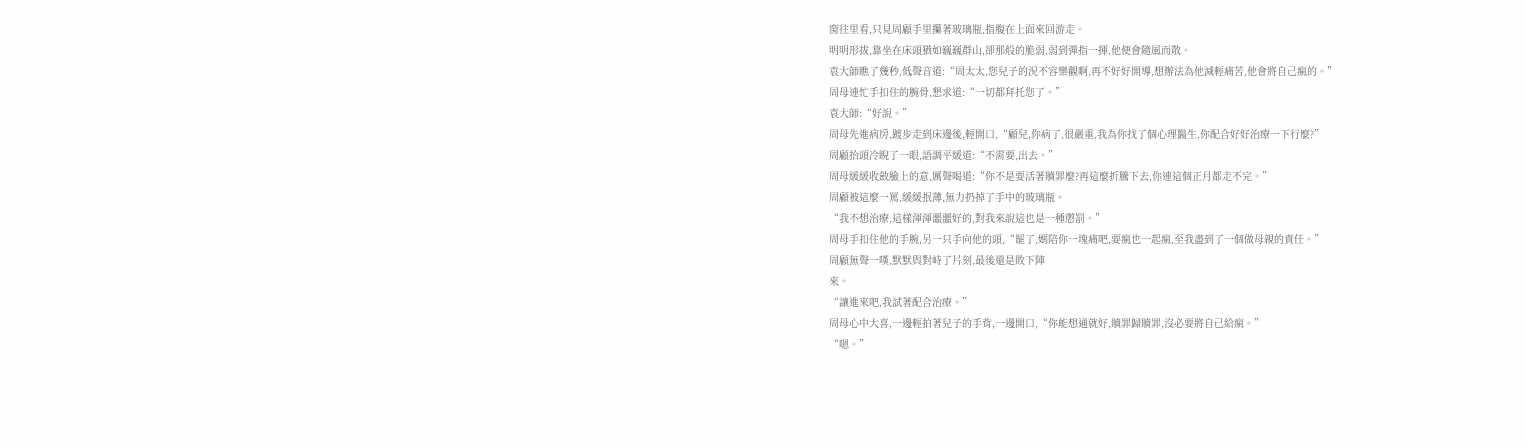窗往里看,只見周顧手里攥著玻璃瓶,指腹在上面來回游走。
明明形拔,靠坐在床頭猶如巍巍群山,卻那般的脆弱,弱到彈指一揮,他便會隨風而散。
袁大師瞧了幾秒,低聲音道:“周太太,您兒子的況不容樂觀啊,再不好好開導,想辦法為他減輕痛苦,他會將自己瘋的。”
周母連忙手扣住的腕骨,懇求道:“一切都拜托您了。”
袁大師:“好說。”
周母先進病房,踱步走到床邊後,輕開口,“顧兒,你病了,很嚴重,我為你找了個心理醫生,你配合好好治療一下行麼?”
周顧抬頭冷睨了一眼,語調平緩道:“不需要,出去。”
周母緩緩收斂臉上的意,厲聲喝道:“你不是要活著贖罪麼?再這麼折騰下去,你連這個正月都走不完。”
周顧被這麼一罵,緩緩抿薄,無力扔掉了手中的玻璃瓶。
“我不想治療,這樣渾渾噩噩好的,對我來說這也是一種懲罰。”
周母手扣住他的手腕,另一只手向他的頭,“罷了,媽陪你一塊痛吧,要瘋也一起瘋,至我盡到了一個做母親的責任。”
周顧無聲一嘆,默默與對峙了片刻,最後還是敗下陣
來。
“讓進來吧,我試著配合治療。”
周母心中大喜,一邊輕拍著兒子的手背,一邊開口,“你能想通就好,贖罪歸贖罪,沒必要將自己給瘋。”
“嗯。”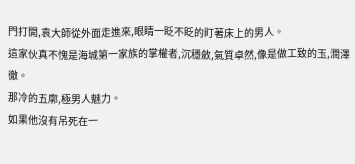門打開,袁大師從外面走進來,眼睛一眨不眨的盯著床上的男人。
這家伙真不愧是海城第一家族的掌權者,沉穩斂,氣質卓然,像是做工致的玉,潤澤徹。
那冷的五廓,極男人魅力。
如果他沒有吊死在一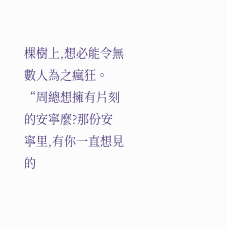棵樹上,想必能令無數人為之瘋狂。
“周總想擁有片刻的安寧麼?那份安寧里,有你一直想見的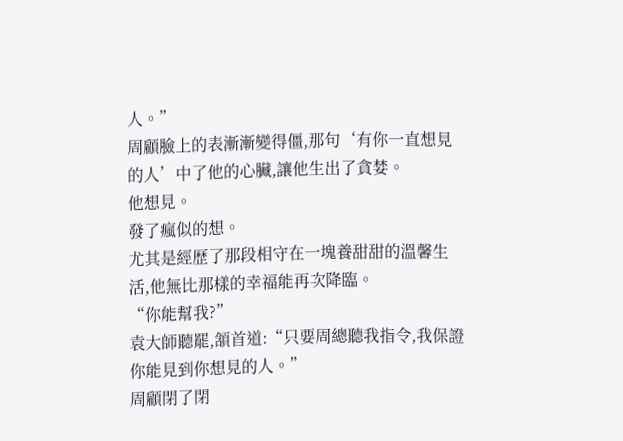人。”
周顧臉上的表漸漸變得僵,那句‘有你一直想見的人’中了他的心臟,讓他生出了貪婪。
他想見。
發了瘋似的想。
尤其是經歷了那段相守在一塊養甜甜的溫馨生活,他無比那樣的幸福能再次降臨。
“你能幫我?”
袁大師聽罷,頷首道:“只要周總聽我指令,我保證你能見到你想見的人。”
周顧閉了閉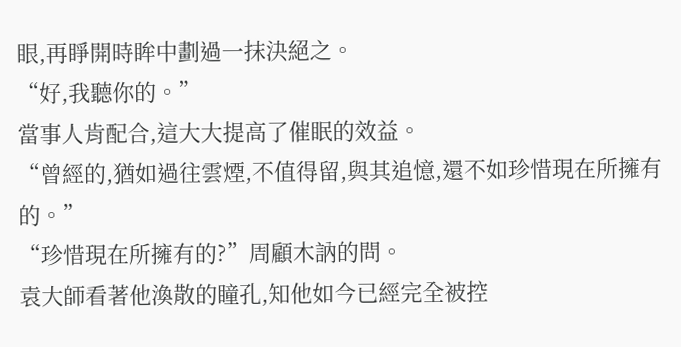眼,再睜開時眸中劃過一抹決絕之。
“好,我聽你的。”
當事人肯配合,這大大提高了催眠的效益。
“曾經的,猶如過往雲煙,不值得留,與其追憶,還不如珍惜現在所擁有的。”
“珍惜現在所擁有的?”周顧木訥的問。
袁大師看著他渙散的瞳孔,知他如今已經完全被控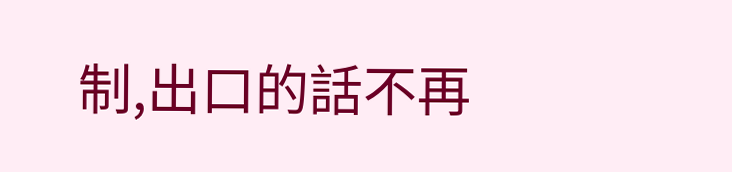制,出口的話不再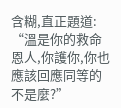含糊,直正題道:
“溫是你的救命恩人,你護你,你也應該回應同等的不是麼?”